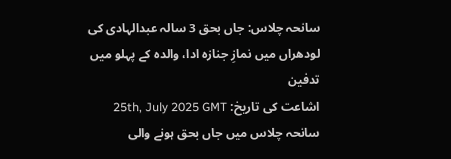سانحہ چلاس: جاں بحق 3 سالہ عبدالہادی کی لودھراں میں نمازِ جنازہ ادا، والدہ کے پہلو میں تدفین
اشاعت کی تاریخ: 25th, July 2025 GMT
سانحہ چلاس میں جاں بحق ہونے والی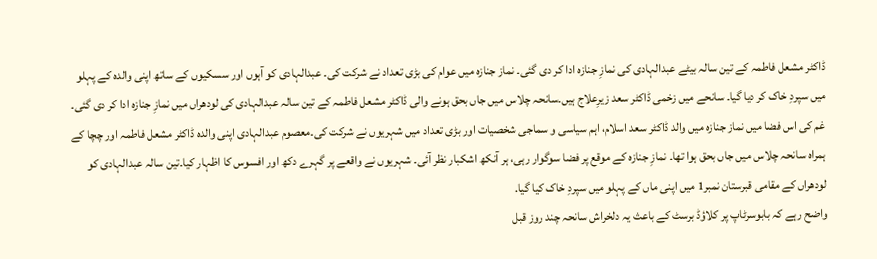ڈاکٹر مشعل فاطمہ کے تین سالہ بیٹے عبدالہادی کی نمازِ جنازہ ادا کر دی گئی۔ نماز جنازہ میں عوام کی بڑی تعداد نے شرکت کی۔ عبدالہادی کو آہوں اور سسکیوں کے ساتھ اپنی والدہ کے پہلو میں سپردِ خاک کر دیا گیا۔ سانحے میں زخمی ڈاکٹر سعد زیرِعلاج ہیں۔سانحہ چلاس میں جاں بحق ہونے والی ڈاکٹر مشعل فاطمہ کے تین سالہ عبدالہادی کی لودھراں میں نمازِ جنازہ ادا کر دی گئی۔ غم کی اس فضا میں نماز جنازہ میں والد ڈاکٹر سعد اسلام، اہم سیاسی و سماجی شخصیات اور بڑی تعداد میں شہریوں نے شرکت کی۔معصوم عبدالہادی اپنی والدہ ڈاکٹر مشعل فاطمہ اور چچا کے ہمراہ سانحہ چلاس میں جاں بحق ہوا تھا۔ نمازِ جنازہ کے موقع پر فضا سوگوار رہی، ہر آنکھ اشکبار نظر آئی۔ شہریوں نے واقعے پر گہرے دکھ اور افسوس کا اظہار کیا۔تین سالہ عبدالہادی کو لودھراں کے مقامی قبرستان نمبر1 میں اپنی ماں کے پہلو میں سپردِ خاک کیا گیا.
واضح رہے کہ بابوسرٹاپ پر کلاؤڈ برسٹ کے باعث یہ دلخراش سانحہ چند روز قبل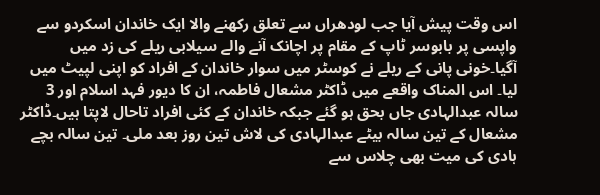اس وقت پیش آیا جب لودھراں سے تعلق رکھنے والا ایک خاندان اسکردو سے واپسی پر بابوسر ٹاپ کے مقام پر اچانک آنے والے سیلابی ریلے کی زد میں آگیا۔خونی پانی کے ریلے نے کوسٹر میں سوار خاندان کے افراد کو اپنی لپیٹ میں لیا۔ اس المناک واقعے میں ڈاکٹر مشعال فاطمہ، ان کا دیور فہد اسلام اور 3 سالہ عبدالہادی جاں بحق ہو گئے جبکہ خاندان کے کئی افراد تاحال لاپتا ہیں۔ڈاکٹر مشعال کے تین سالہ بیٹے عبدالہادی کی لاش تین روز بعد ملی۔ تین سالہ بچے ہادی کی میت بھی چلاس سے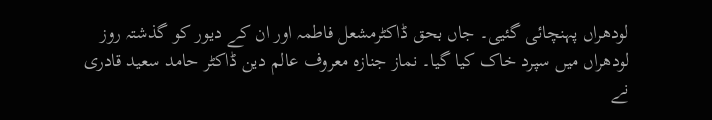لودھراں پہنچائی گئیی۔ جاں بحق ڈاکٹرمشعل فاطمہ اور ان کے دیور کو گذشتہ روز لودھراں میں سپرد خاک کیا گیا۔ نماز جنازہ معروف عالم دین ڈاکٹر حامد سعید قادری نے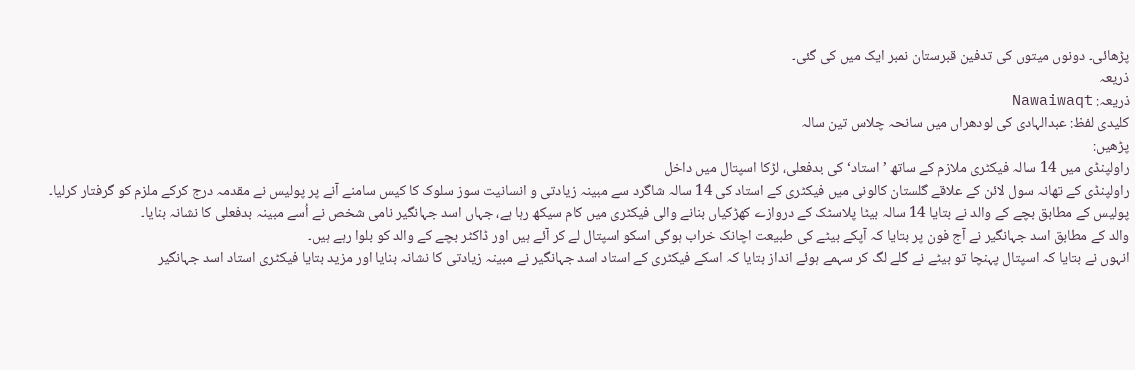پڑھائی۔ دونوں میتوں کی تدفین قبرستان نمبر ایک میں کی گئی۔
ذریعہ
ذریعہ: Nawaiwaqt
کلیدی لفظ: عبدالہادی کی لودھراں میں سانحہ چلاس تین سالہ
پڑھیں:
راولپنڈی میں 14 سالہ فیکٹری ملازم کے ساتھ ’استاد‘ کی بدفعلی، لڑکا اسپتال میں داخل
راولپنڈی کے تھانہ سول لائن کے علاقے گلستان کالونی میں فیکٹری کے استاد کی 14 سالہ شاگرد سے مبینہ زیادتی و انسانیت سوز سلوک کا کیس سامنے آنے پر پولیس نے مقدمہ درج کرکے ملزم کو گرفتار کرلیا۔
پولیس کے مطابق بچے کے والد نے بتایا 14 سالہ بیٹا پلاسٹک کے دروازے کھڑکیاں بنانے والی فیکٹری میں کام سیکھ رہا ہے، جہاں اسد جہانگیر نامی شخص نے اُسے مبینہ بدفعلی کا نشانہ بنایا۔
والد کے مطابق اسد جہانگیر نے آج فون پر بتایا کہ آپکے بیٹے کی طبیعت اچانک خراب ہوگی اسکو اسپتال لے کر آئے ہیں اور ڈاکٹر بچے کے والد کو بلوا رہے ہیں۔
انہوں نے بتایا کہ اسپتال پہنچا تو بیٹے نے گلے لگ کر سہمے ہوئے انداز بتایا کہ اسکے فیکٹری کے استاد اسد جہانگیر نے مبینہ زیادتی کا نشانہ بنایا اور مزید بتایا فیکٹری استاد اسد جہانگیر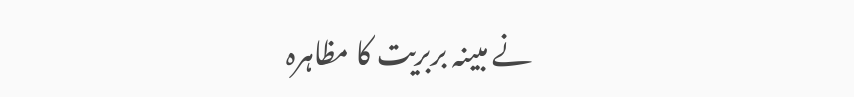نے مبینہ بربریت کا مظاہرہ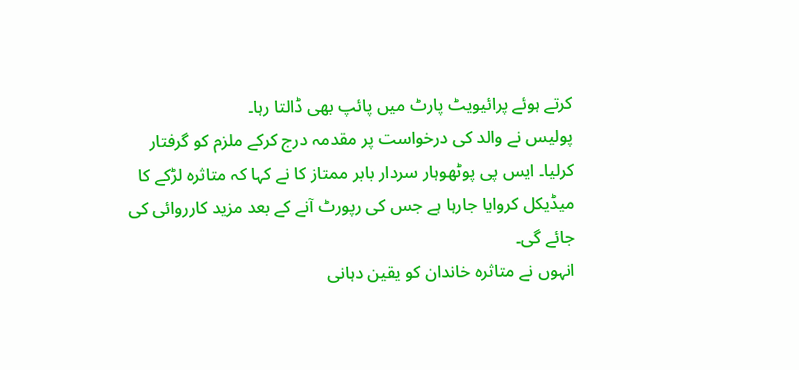کرتے ہوئے پرائیویٹ پارٹ میں پائپ بھی ڈالتا رہا۔
پولیس نے والد کی درخواست پر مقدمہ درج کرکے ملزم کو گرفتار کرلیا۔ ایس پی پوٹھوہار سردار بابر ممتاز کا نے کہا کہ متاثرہ لڑکے کا میڈیکل کروایا جارہا ہے جس کی رپورٹ آنے کے بعد مزید کارروائی کی جائے گی۔
انہوں نے متاثرہ خاندان کو یقین دہانی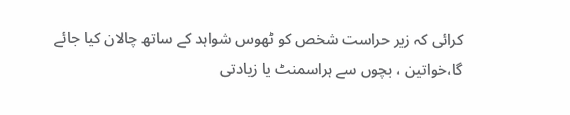کرائی کہ زیر حراست شخص کو ٹھوس شواہد کے ساتھ چالان کیا جائے گا،خواتین ، بچوں سے ہراسمنٹ یا زیادتی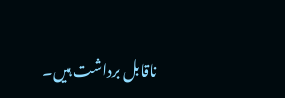ناقابل برداشت ہیں۔